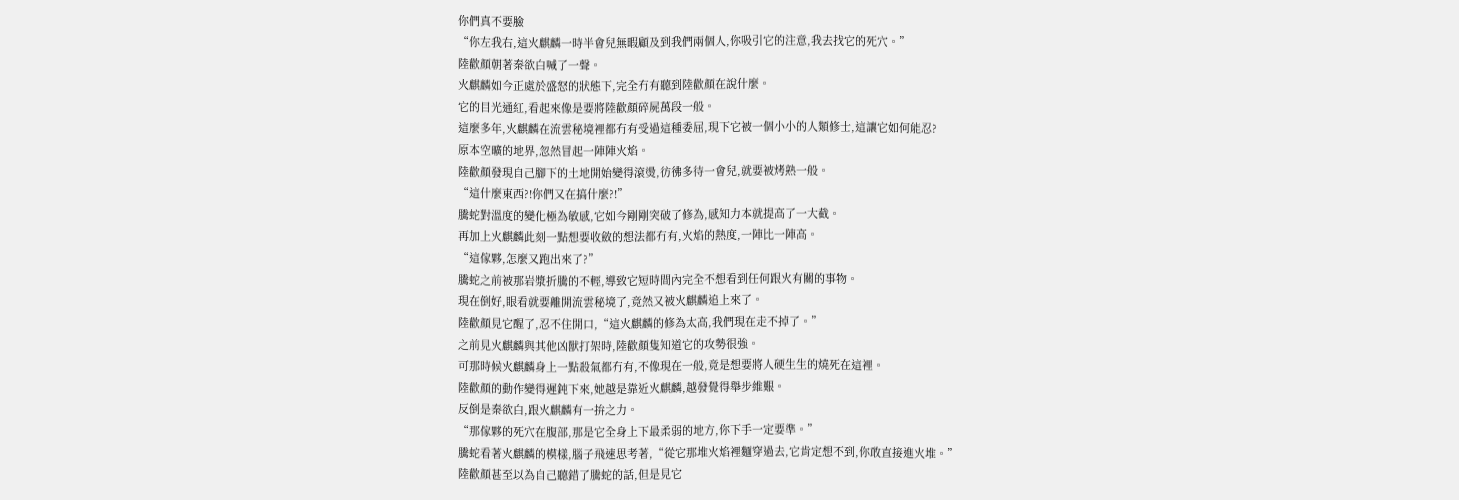你們真不要臉
“你左我右,這火麒麟一時半會兒無暇顧及到我們兩個人,你吸引它的注意,我去找它的死穴。”
陸歡顏朝著秦欲白喊了一聲。
火麒麟如今正處於盛怒的狀態下,完全冇有聽到陸歡顏在說什麼。
它的目光通紅,看起來像是要將陸歡顏碎屍萬段一般。
這麼多年,火麒麟在流雲秘境裡都冇有受過這種委屈,現下它被一個小小的人類修士,這讓它如何能忍?
原本空曠的地界,忽然冒起一陣陣火焰。
陸歡顏發現自己腳下的土地開始變得滾燙,彷彿多待一會兒,就要被烤熟一般。
“這什麼東西?!你們又在搞什麼?!”
騰蛇對溫度的變化極為敏感,它如今剛剛突破了修為,感知力本就提高了一大截。
再加上火麒麟此刻一點想要收斂的想法都冇有,火焰的熱度,一陣比一陣高。
“這傢夥,怎麼又跑出來了?”
騰蛇之前被那岩漿折騰的不輕,導致它短時間內完全不想看到任何跟火有關的事物。
現在倒好,眼看就要離開流雲秘境了,竟然又被火麒麟追上來了。
陸歡顏見它醒了,忍不住開口,“這火麒麟的修為太高,我們現在走不掉了。”
之前見火麒麟與其他凶獸打架時,陸歡顏隻知道它的攻勢很強。
可那時候火麒麟身上一點殺氣都冇有,不像現在一般,竟是想要將人硬生生的燒死在這裡。
陸歡顏的動作變得遲鈍下來,她越是靠近火麒麟,越發覺得舉步維艱。
反倒是秦欲白,跟火麒麟有一拚之力。
“那傢夥的死穴在腹部,那是它全身上下最柔弱的地方,你下手一定要準。”
騰蛇看著火麒麟的模樣,腦子飛速思考著,“從它那堆火焰裡麵穿過去,它肯定想不到,你敢直接進火堆。”
陸歡顏甚至以為自己聽錯了騰蛇的話,但是見它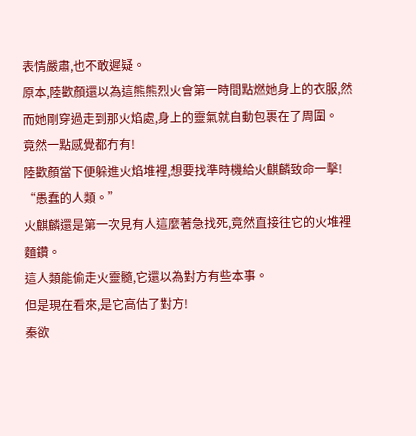表情嚴肅,也不敢遲疑。
原本,陸歡顏還以為這熊熊烈火會第一時間點燃她身上的衣服,然而她剛穿過走到那火焰處,身上的靈氣就自動包裹在了周圍。
竟然一點感覺都冇有!
陸歡顏當下便躲進火焰堆裡,想要找準時機給火麒麟致命一擊!
“愚蠢的人類。”
火麒麟還是第一次見有人這麼著急找死,竟然直接往它的火堆裡麵鑽。
這人類能偷走火靈髓,它還以為對方有些本事。
但是現在看來,是它高估了對方!
秦欲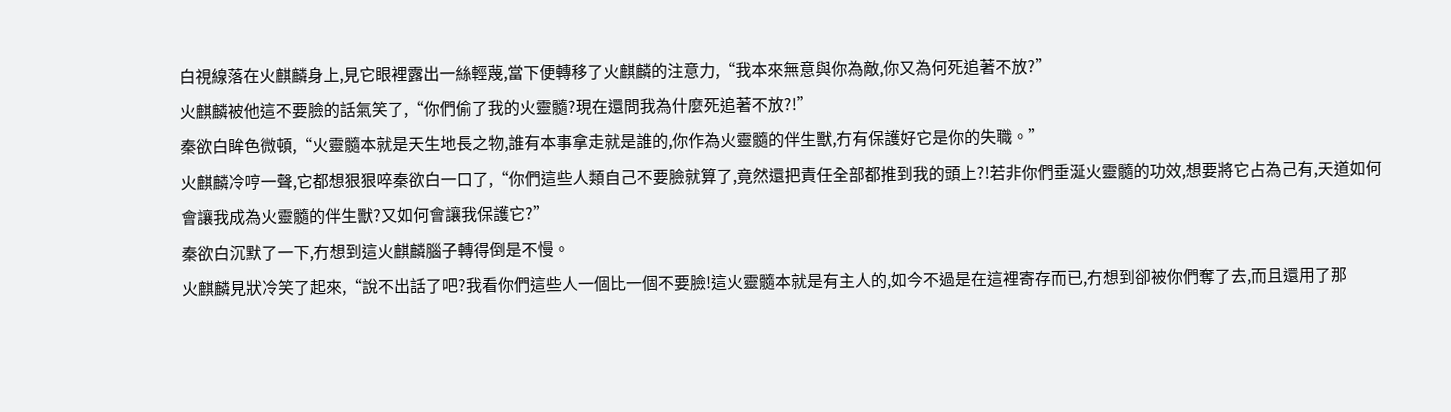白視線落在火麒麟身上,見它眼裡露出一絲輕蔑,當下便轉移了火麒麟的注意力,“我本來無意與你為敵,你又為何死追著不放?”
火麒麟被他這不要臉的話氣笑了,“你們偷了我的火靈髓?現在還問我為什麼死追著不放?!”
秦欲白眸色微頓,“火靈髓本就是天生地長之物,誰有本事拿走就是誰的,你作為火靈髓的伴生獸,冇有保護好它是你的失職。”
火麒麟冷哼一聲,它都想狠狠啐秦欲白一口了,“你們這些人類自己不要臉就算了,竟然還把責任全部都推到我的頭上?!若非你們垂涎火靈髓的功效,想要將它占為己有,天道如何會讓我成為火靈髓的伴生獸?又如何會讓我保護它?”
秦欲白沉默了一下,冇想到這火麒麟腦子轉得倒是不慢。
火麒麟見狀冷笑了起來,“說不出話了吧?我看你們這些人一個比一個不要臉!這火靈髓本就是有主人的,如今不過是在這裡寄存而已,冇想到卻被你們奪了去,而且還用了那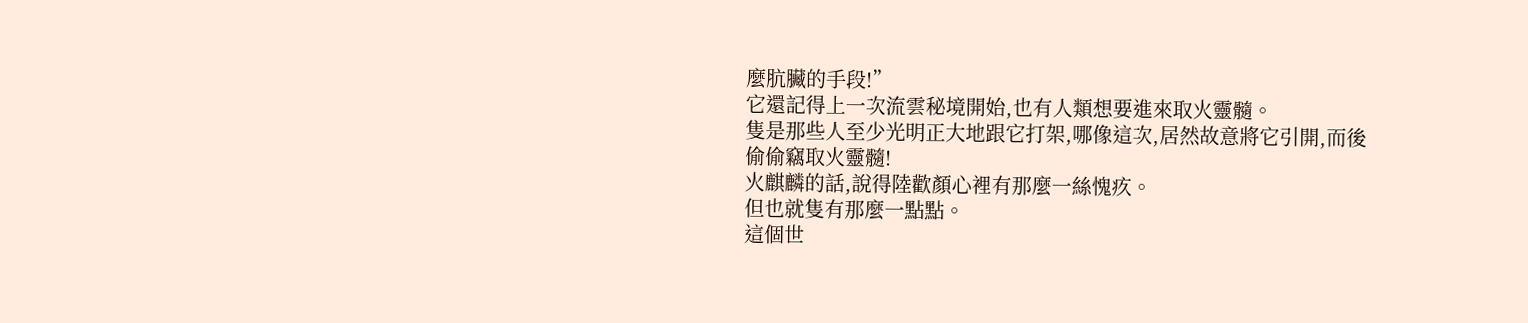麼肮臟的手段!”
它還記得上一次流雲秘境開始,也有人類想要進來取火靈髓。
隻是那些人至少光明正大地跟它打架,哪像這次,居然故意將它引開,而後偷偷竊取火靈髓!
火麒麟的話,說得陸歡顏心裡有那麼一絲愧疚。
但也就隻有那麼一點點。
這個世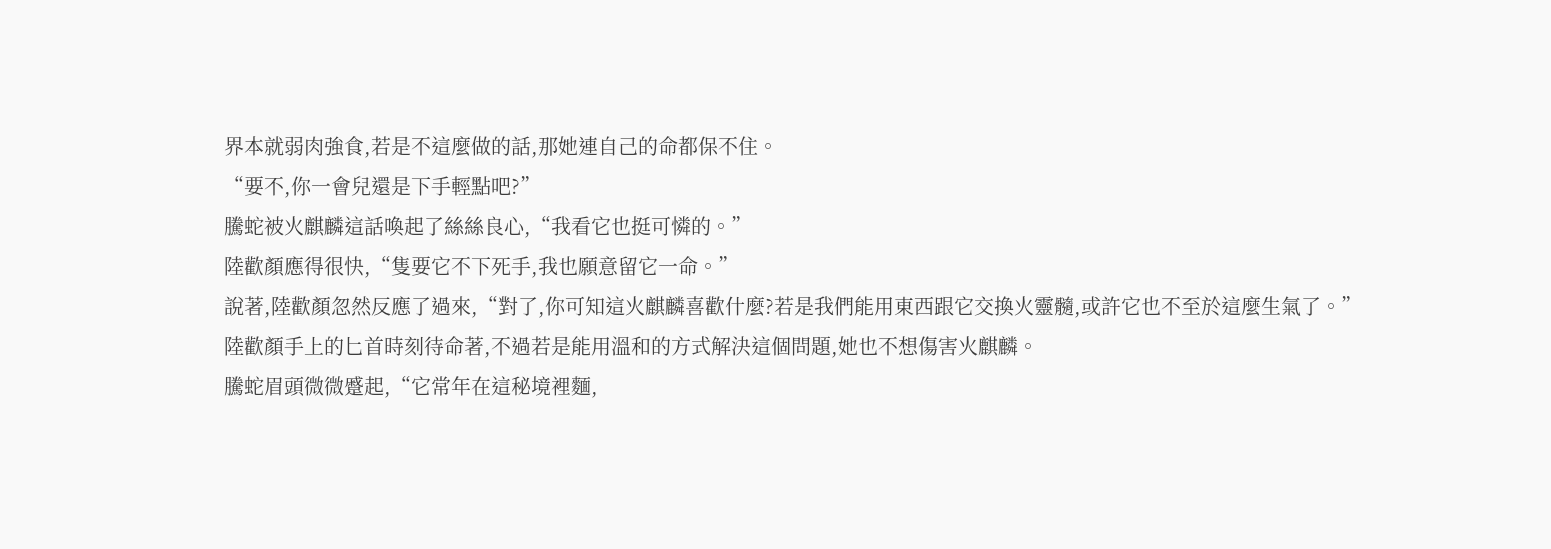界本就弱肉強食,若是不這麼做的話,那她連自己的命都保不住。
“要不,你一會兒還是下手輕點吧?”
騰蛇被火麒麟這話喚起了絲絲良心,“我看它也挺可憐的。”
陸歡顏應得很快,“隻要它不下死手,我也願意留它一命。”
說著,陸歡顏忽然反應了過來,“對了,你可知這火麒麟喜歡什麼?若是我們能用東西跟它交換火靈髓,或許它也不至於這麼生氣了。”
陸歡顏手上的匕首時刻待命著,不過若是能用溫和的方式解決這個問題,她也不想傷害火麒麟。
騰蛇眉頭微微蹙起,“它常年在這秘境裡麵,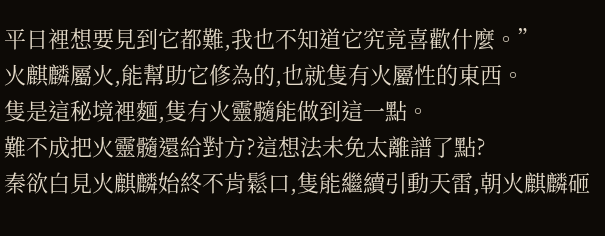平日裡想要見到它都難,我也不知道它究竟喜歡什麼。”
火麒麟屬火,能幫助它修為的,也就隻有火屬性的東西。
隻是這秘境裡麵,隻有火靈髓能做到這一點。
難不成把火靈髓還給對方?這想法未免太離譜了點?
秦欲白見火麒麟始終不肯鬆口,隻能繼續引動天雷,朝火麒麟砸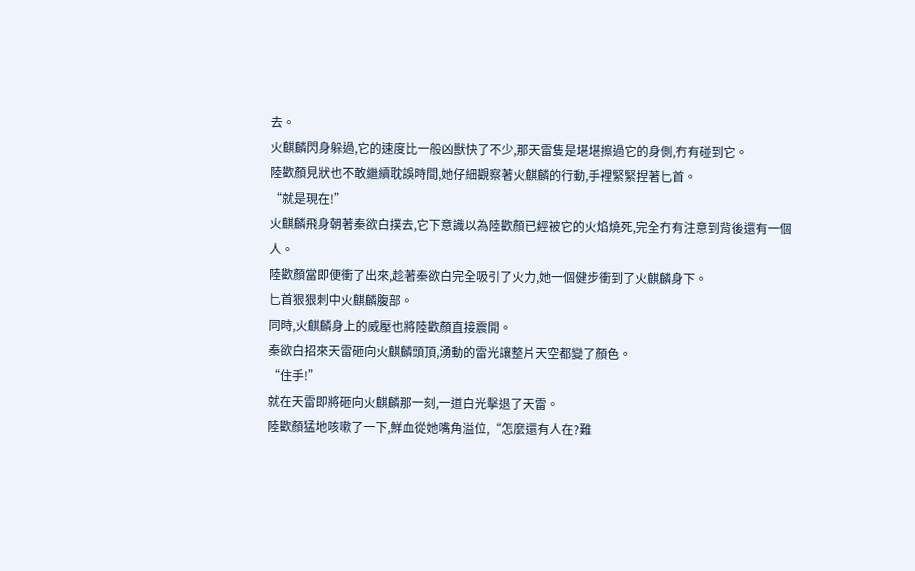去。
火麒麟閃身躲過,它的速度比一般凶獸快了不少,那天雷隻是堪堪擦過它的身側,冇有碰到它。
陸歡顏見狀也不敢繼續耽誤時間,她仔細觀察著火麒麟的行動,手裡緊緊捏著匕首。
“就是現在!”
火麒麟飛身朝著秦欲白撲去,它下意識以為陸歡顏已經被它的火焰燒死,完全冇有注意到背後還有一個人。
陸歡顏當即便衝了出來,趁著秦欲白完全吸引了火力,她一個健步衝到了火麒麟身下。
匕首狠狠刺中火麒麟腹部。
同時,火麒麟身上的威壓也將陸歡顏直接震開。
秦欲白招來天雷砸向火麒麟頭頂,湧動的雷光讓整片天空都變了顏色。
“住手!”
就在天雷即將砸向火麒麟那一刻,一道白光擊退了天雷。
陸歡顏猛地咳嗽了一下,鮮血從她嘴角溢位,“怎麼還有人在?難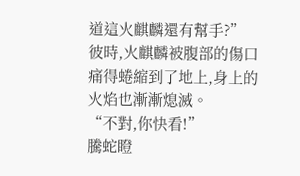道這火麒麟還有幫手?”
彼時,火麒麟被腹部的傷口痛得蜷縮到了地上,身上的火焰也漸漸熄滅。
“不對,你快看!”
騰蛇瞪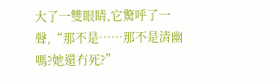大了一雙眼睛,它驚呼了一聲,“那不是……那不是清幽嗎?她還冇死?”